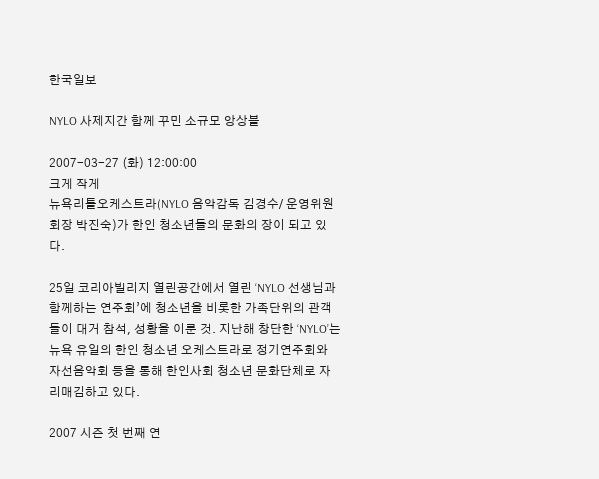한국일보

NYLO 사제지간 함께 꾸민 소규모 앙상블

2007-03-27 (화) 12:00:00
크게 작게
뉴욕리틀오케스트라(NYLO 음악감독 김경수/ 운영위원회장 박진숙)가 한인 청소년들의 문화의 장이 되고 있다.

25일 코리아빌리지 열린공간에서 열린 ‘NYLO 선생님과 함께하는 연주회’에 청소년을 비롯한 가족단위의 관객들이 대거 참석, 성황을 이룬 것. 지난해 창단한 ‘NYLO’는 뉴욕 유일의 한인 청소년 오케스트라로 정기연주회와 자선음악회 등을 통해 한인사회 청소년 문화단체로 자리매김하고 있다.

2007 시즌 첫 번째 연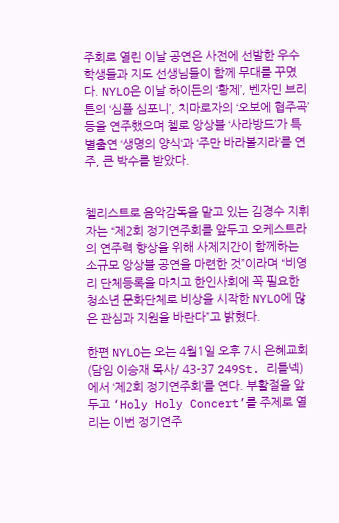주회로 열린 이날 공연은 사전에 선발한 우수학생들과 지도 선생님들이 함께 무대를 꾸몄다. NYLO은 이날 하이든의 ‘황제’, 벤자민 브리튼의 ‘심플 심포니’, 치마로자의 ‘오보에 협주곡’ 등을 연주했으며 첼로 앙상블 ‘사라방드’가 특별출연 ‘생명의 양식‘과 ‘주만 바라볼지라’를 연주, 큰 박수를 받았다.


첼리스트로 음악감독을 맡고 있는 김경수 지휘자는 “제2회 정기연주회를 앞두고 오케스트라의 연주력 향상을 위해 사제지간이 함께하는 소규모 앙상블 공연을 마련한 것”이라며 “비영리 단체등록을 마치고 한인사회에 꼭 필요한 청소년 문화단체로 비상을 시작한 NYLO에 많은 관심과 지원을 바란다”고 밝혔다.

한편 NYLO는 오는 4월1일 오후 7시 은혜교회(담임 이승재 목사/ 43-37 249St. 리틀넥)에서 ‘제2회 정기연주회’를 연다. 부활절을 앞두고 ‘Holy Holy Concert’를 주제로 열리는 이번 정기연주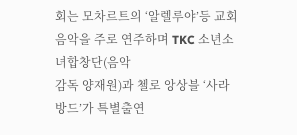회는 모차르트의 ‘알렐루야’등 교회음악을 주로 연주하며 TKC 소년소녀합창단(음악
감독 양재원)과 첼로 앙상블 ‘사라방드’가 특별출연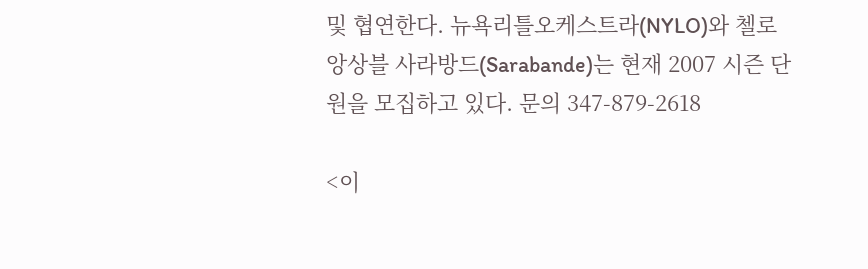및 협연한다. 뉴욕리틀오케스트라(NYLO)와 첼로 앙상블 사라방드(Sarabande)는 현재 2007 시즌 단원을 모집하고 있다. 문의 347-879-2618

<이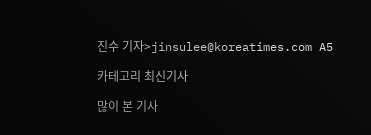진수 기자>jinsulee@koreatimes.com A5

카테고리 최신기사

많이 본 기사